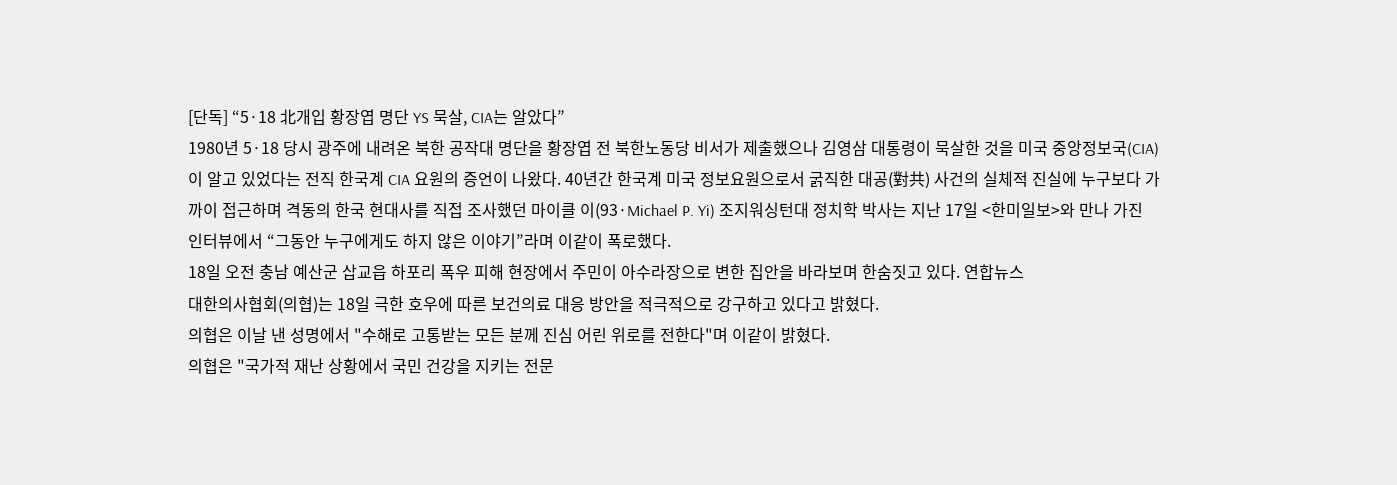[단독] “5·18 北개입 황장엽 명단 YS 묵살, CIA는 알았다”
1980년 5·18 당시 광주에 내려온 북한 공작대 명단을 황장엽 전 북한노동당 비서가 제출했으나 김영삼 대통령이 묵살한 것을 미국 중앙정보국(CIA)이 알고 있었다는 전직 한국계 CIA 요원의 증언이 나왔다. 40년간 한국계 미국 정보요원으로서 굵직한 대공(對共) 사건의 실체적 진실에 누구보다 가까이 접근하며 격동의 한국 현대사를 직접 조사했던 마이클 이(93·Michael P. Yi) 조지워싱턴대 정치학 박사는 지난 17일 <한미일보>와 만나 가진 인터뷰에서 “그동안 누구에게도 하지 않은 이야기”라며 이같이 폭로했다.
18일 오전 충남 예산군 삽교읍 하포리 폭우 피해 현장에서 주민이 아수라장으로 변한 집안을 바라보며 한숨짓고 있다. 연합뉴스
대한의사협회(의협)는 18일 극한 호우에 따른 보건의료 대응 방안을 적극적으로 강구하고 있다고 밝혔다.
의협은 이날 낸 성명에서 "수해로 고통받는 모든 분께 진심 어린 위로를 전한다"며 이같이 밝혔다.
의협은 "국가적 재난 상황에서 국민 건강을 지키는 전문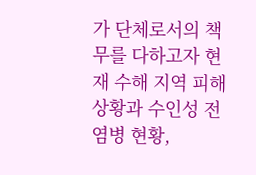가 단체로서의 책무를 다하고자 현재 수해 지역 피해 상황과 수인성 전염병 현황,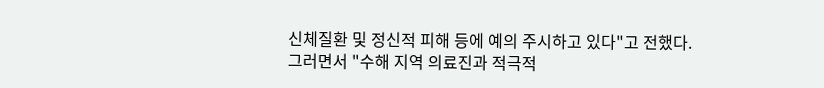신체질환 및 정신적 피해 등에 예의 주시하고 있다"고 전했다.
그러면서 "수해 지역 의료진과 적극적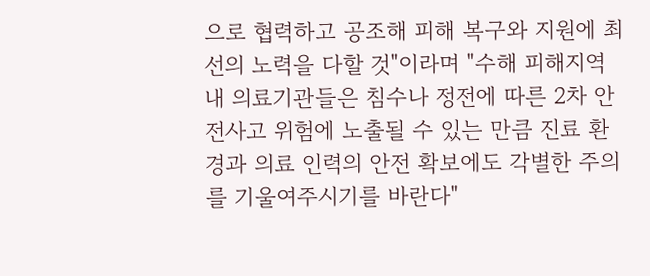으로 협력하고 공조해 피해 복구와 지원에 최선의 노력을 다할 것"이라며 "수해 피해지역 내 의료기관들은 침수나 정전에 따른 2차 안전사고 위험에 노출될 수 있는 만큼 진료 환경과 의료 인력의 안전 확보에도 각별한 주의를 기울여주시기를 바란다"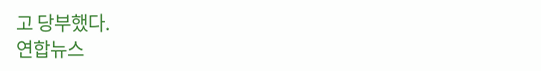고 당부했다.
연합뉴스